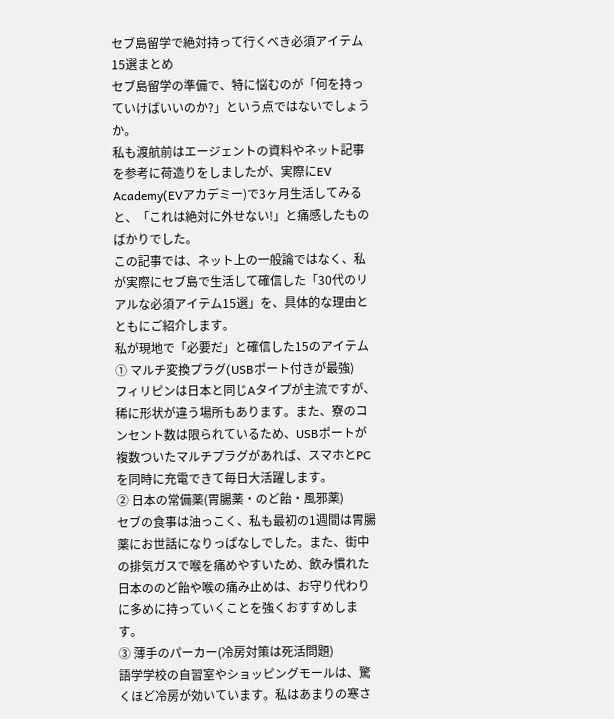セブ島留学で絶対持って行くべき必須アイテム15選まとめ
セブ島留学の準備で、特に悩むのが「何を持っていけばいいのか?」という点ではないでしょうか。
私も渡航前はエージェントの資料やネット記事を参考に荷造りをしましたが、実際にEV Academy(EVアカデミー)で3ヶ月生活してみると、「これは絶対に外せない!」と痛感したものばかりでした。
この記事では、ネット上の一般論ではなく、私が実際にセブ島で生活して確信した「30代のリアルな必須アイテム15選」を、具体的な理由とともにご紹介します。
私が現地で「必要だ」と確信した15のアイテム
① マルチ変換プラグ(USBポート付きが最強)
フィリピンは日本と同じAタイプが主流ですが、稀に形状が違う場所もあります。また、寮のコンセント数は限られているため、USBポートが複数ついたマルチプラグがあれば、スマホとPCを同時に充電できて毎日大活躍します。
② 日本の常備薬(胃腸薬・のど飴・風邪薬)
セブの食事は油っこく、私も最初の1週間は胃腸薬にお世話になりっぱなしでした。また、街中の排気ガスで喉を痛めやすいため、飲み慣れた日本ののど飴や喉の痛み止めは、お守り代わりに多めに持っていくことを強くおすすめします。
③ 薄手のパーカー(冷房対策は死活問題)
語学学校の自習室やショッピングモールは、驚くほど冷房が効いています。私はあまりの寒さ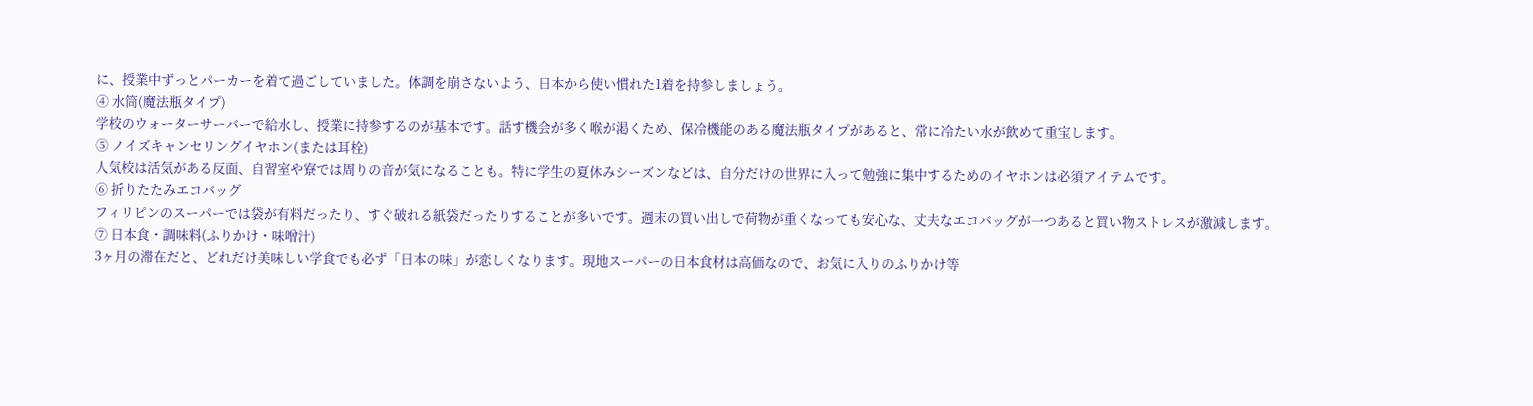に、授業中ずっとパーカーを着て過ごしていました。体調を崩さないよう、日本から使い慣れた1着を持参しましょう。
④ 水筒(魔法瓶タイプ)
学校のウォーターサーバーで給水し、授業に持参するのが基本です。話す機会が多く喉が渇くため、保冷機能のある魔法瓶タイプがあると、常に冷たい水が飲めて重宝します。
⑤ ノイズキャンセリングイヤホン(または耳栓)
人気校は活気がある反面、自習室や寮では周りの音が気になることも。特に学生の夏休みシーズンなどは、自分だけの世界に入って勉強に集中するためのイヤホンは必須アイテムです。
⑥ 折りたたみエコバッグ
フィリピンのスーパーでは袋が有料だったり、すぐ破れる紙袋だったりすることが多いです。週末の買い出しで荷物が重くなっても安心な、丈夫なエコバッグが一つあると買い物ストレスが激減します。
⑦ 日本食・調味料(ふりかけ・味噌汁)
3ヶ月の滞在だと、どれだけ美味しい学食でも必ず「日本の味」が恋しくなります。現地スーパーの日本食材は高価なので、お気に入りのふりかけ等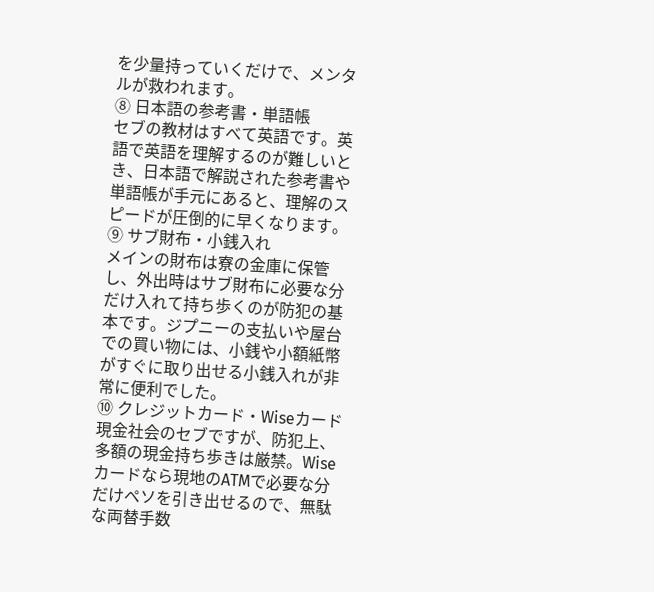を少量持っていくだけで、メンタルが救われます。
⑧ 日本語の参考書・単語帳
セブの教材はすべて英語です。英語で英語を理解するのが難しいとき、日本語で解説された参考書や単語帳が手元にあると、理解のスピードが圧倒的に早くなります。
⑨ サブ財布・小銭入れ
メインの財布は寮の金庫に保管し、外出時はサブ財布に必要な分だけ入れて持ち歩くのが防犯の基本です。ジプニーの支払いや屋台での買い物には、小銭や小額紙幣がすぐに取り出せる小銭入れが非常に便利でした。
⑩ クレジットカード・Wiseカード
現金社会のセブですが、防犯上、多額の現金持ち歩きは厳禁。Wiseカードなら現地のATMで必要な分だけペソを引き出せるので、無駄な両替手数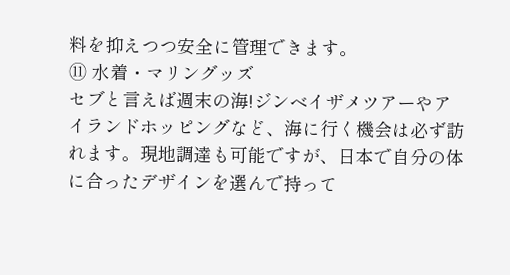料を抑えつつ安全に管理できます。
⑪ 水着・マリングッズ
セブと言えば週末の海!ジンベイザメツアーやアイランドホッピングなど、海に行く機会は必ず訪れます。現地調達も可能ですが、日本で自分の体に合ったデザインを選んで持って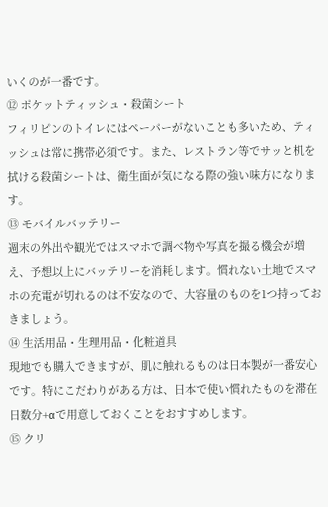いくのが一番です。
⑫ ポケットティッシュ・殺菌シート
フィリピンのトイレにはペーパーがないことも多いため、ティッシュは常に携帯必須です。また、レストラン等でサッと机を拭ける殺菌シートは、衛生面が気になる際の強い味方になります。
⑬ モバイルバッテリー
週末の外出や観光ではスマホで調べ物や写真を撮る機会が増え、予想以上にバッテリーを消耗します。慣れない土地でスマホの充電が切れるのは不安なので、大容量のものを1つ持っておきましょう。
⑭ 生活用品・生理用品・化粧道具
現地でも購入できますが、肌に触れるものは日本製が一番安心です。特にこだわりがある方は、日本で使い慣れたものを滞在日数分+αで用意しておくことをおすすめします。
⑮ クリ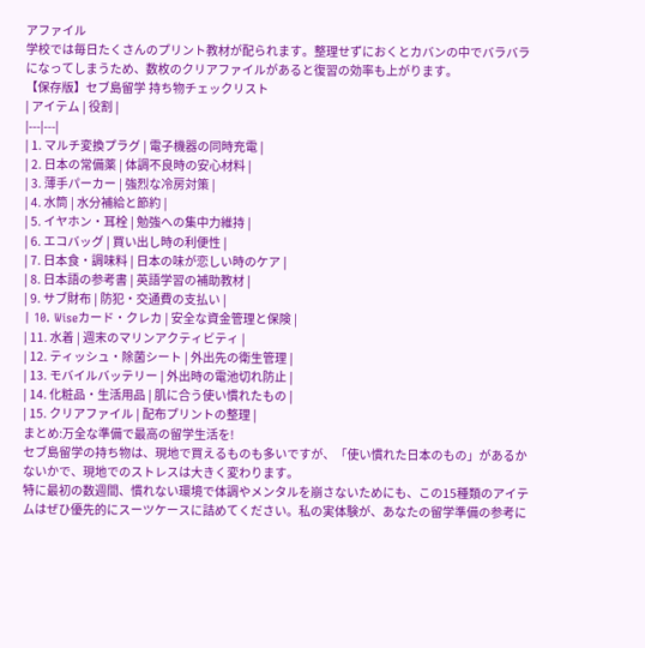アファイル
学校では毎日たくさんのプリント教材が配られます。整理せずにおくとカバンの中でバラバラになってしまうため、数枚のクリアファイルがあると復習の効率も上がります。
【保存版】セブ島留学 持ち物チェックリスト
| アイテム | 役割 |
|---|---|
| 1. マルチ変換プラグ | 電子機器の同時充電 |
| 2. 日本の常備薬 | 体調不良時の安心材料 |
| 3. 薄手パーカー | 強烈な冷房対策 |
| 4. 水筒 | 水分補給と節約 |
| 5. イヤホン・耳栓 | 勉強への集中力維持 |
| 6. エコバッグ | 買い出し時の利便性 |
| 7. 日本食・調味料 | 日本の味が恋しい時のケア |
| 8. 日本語の参考書 | 英語学習の補助教材 |
| 9. サブ財布 | 防犯・交通費の支払い |
| 10. Wiseカード・クレカ | 安全な資金管理と保険 |
| 11. 水着 | 週末のマリンアクティビティ |
| 12. ティッシュ・除菌シート | 外出先の衛生管理 |
| 13. モバイルバッテリー | 外出時の電池切れ防止 |
| 14. 化粧品・生活用品 | 肌に合う使い慣れたもの |
| 15. クリアファイル | 配布プリントの整理 |
まとめ:万全な準備で最高の留学生活を!
セブ島留学の持ち物は、現地で買えるものも多いですが、「使い慣れた日本のもの」があるかないかで、現地でのストレスは大きく変わります。
特に最初の数週間、慣れない環境で体調やメンタルを崩さないためにも、この15種類のアイテムはぜひ優先的にスーツケースに詰めてください。私の実体験が、あなたの留学準備の参考に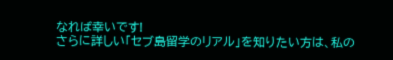なれば幸いです!
さらに詳しい「セブ島留学のリアル」を知りたい方は、私の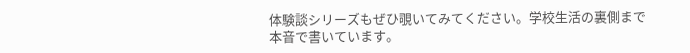体験談シリーズもぜひ覗いてみてください。学校生活の裏側まで本音で書いています。